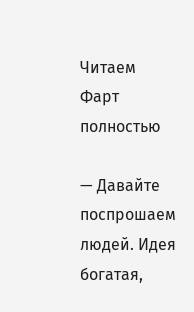Читаем Фарт полностью

— Давайте поспрошаем людей. Идея богатая,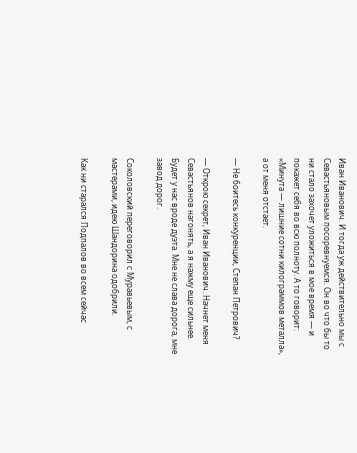Иван Иванович. И тогда уж действительно мы с Севастьяновым посоревнуемся. Он во что бы то ни стало захочет уложиться в мое время — и покажет себя во всю полноту. А то говорит: «Минута — лишние сотни килограммов металла», а от меня отстает.

— Не боитесь конкуренции, Степан Петрович?

— Открою секрет, Иван Иванович. Начнет меня Севастьянов нагонять, а я нажму еще сильнее. Будет у нас вроде дуэта. Мне не слава дорога, мне завод дорог.

Соколовский переговорил с Муравьевым, с мастерами, идею Шандорина одобрили.

Как ни старался Подпалов во всем сейчас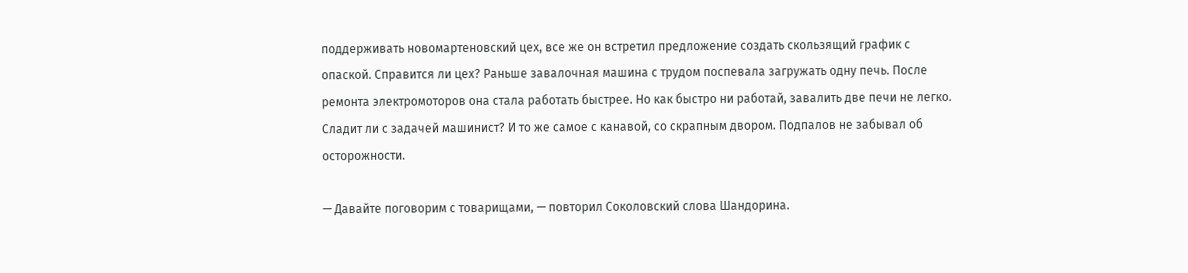поддерживать новомартеновский цех, все же он встретил предложение создать скользящий график с опаской. Справится ли цех? Раньше завалочная машина с трудом поспевала загружать одну печь. После ремонта электромоторов она стала работать быстрее. Но как быстро ни работай, завалить две печи не легко. Сладит ли с задачей машинист? И то же самое с канавой, со скрапным двором. Подпалов не забывал об осторожности.

— Давайте поговорим с товарищами, — повторил Соколовский слова Шандорина.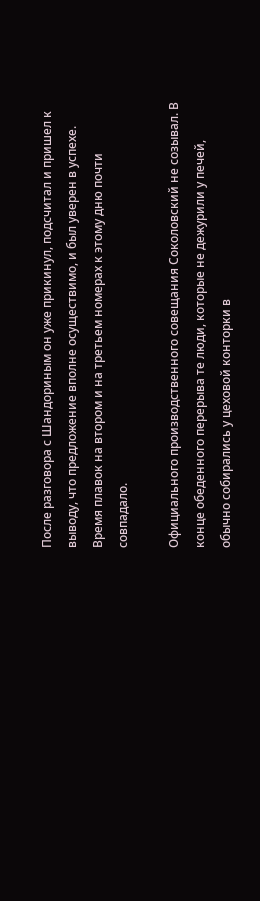После разговора с Шандориным он уже прикинул, подсчитал и пришел к выводу, что предложение вполне осуществимо, и был уверен в успехе. Время плавок на втором и на третьем номерах к этому дню почти совпадало.

Официального производственного совещания Соколовский не созывал. В конце обеденного перерыва те люди, которые не дежурили у печей, обычно собирались у цеховой конторки в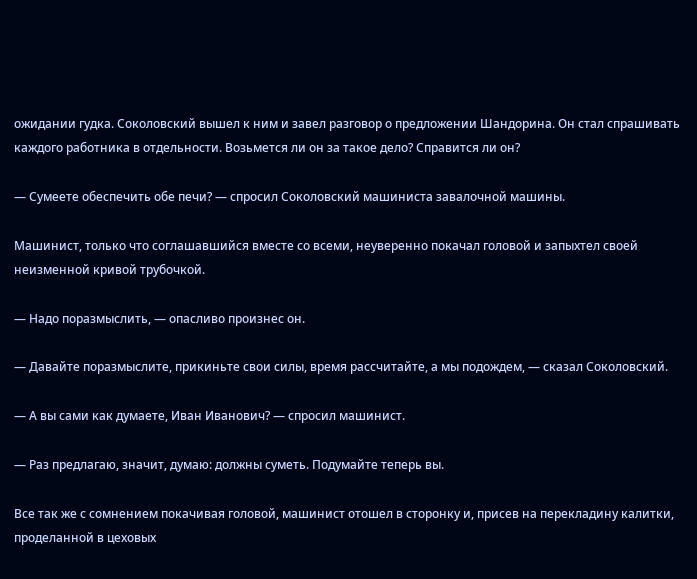ожидании гудка. Соколовский вышел к ним и завел разговор о предложении Шандорина. Он стал спрашивать каждого работника в отдельности. Возьмется ли он за такое дело? Справится ли он?

— Сумеете обеспечить обе печи? — спросил Соколовский машиниста завалочной машины.

Машинист, только что соглашавшийся вместе со всеми, неуверенно покачал головой и запыхтел своей неизменной кривой трубочкой.

— Надо поразмыслить, — опасливо произнес он.

— Давайте поразмыслите, прикиньте свои силы, время рассчитайте, а мы подождем, — сказал Соколовский.

— А вы сами как думаете, Иван Иванович? — спросил машинист.

— Раз предлагаю, значит, думаю: должны суметь. Подумайте теперь вы.

Все так же с сомнением покачивая головой, машинист отошел в сторонку и, присев на перекладину калитки, проделанной в цеховых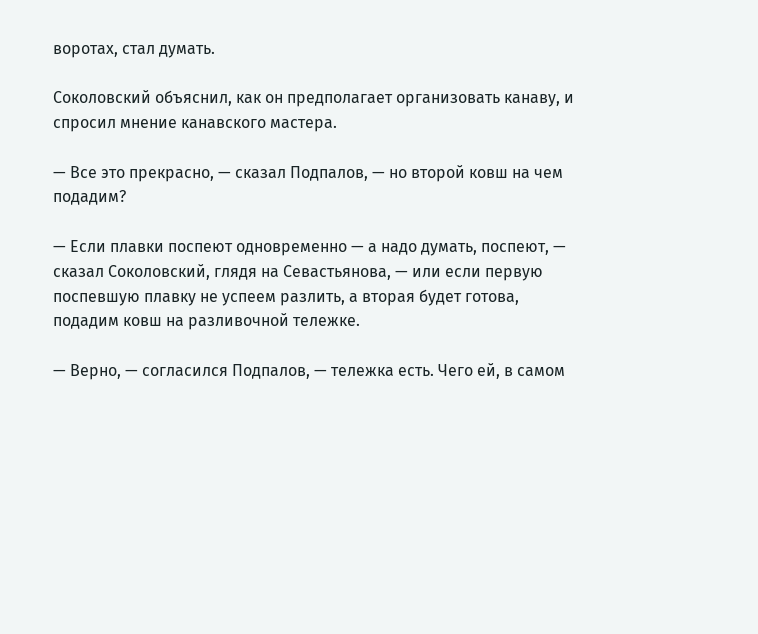воротах, стал думать.

Соколовский объяснил, как он предполагает организовать канаву, и спросил мнение канавского мастера.

— Все это прекрасно, — сказал Подпалов, — но второй ковш на чем подадим?

— Если плавки поспеют одновременно — а надо думать, поспеют, — сказал Соколовский, глядя на Севастьянова, — или если первую поспевшую плавку не успеем разлить, а вторая будет готова, подадим ковш на разливочной тележке.

— Верно, — согласился Подпалов, — тележка есть. Чего ей, в самом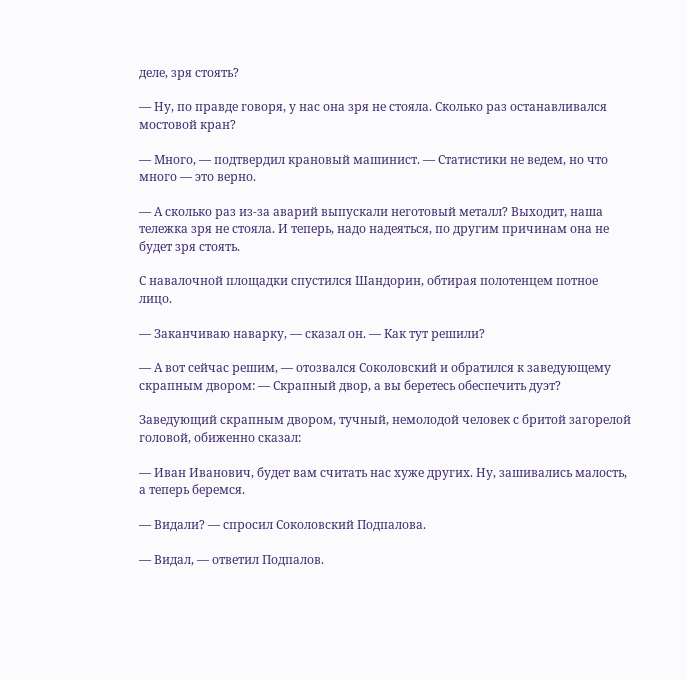деле, зря стоять?

— Ну, по правде говоря, у нас она зря не стояла. Сколько раз останавливался мостовой кран?

— Много, — подтвердил крановый машинист. — Статистики не ведем, но что много — это верно.

— А сколько раз из-за аварий выпускали неготовый металл? Выходит, наша тележка зря не стояла. И теперь, надо надеяться, по другим причинам она не будет зря стоять.

С навалочной площадки спустился Шандорин, обтирая полотенцем потное лицо.

— Заканчиваю наварку, — сказал он. — Как тут решили?

— А вот сейчас решим, — отозвался Соколовский и обратился к заведующему скрапным двором: — Скрапный двор, а вы беретесь обеспечить дуэт?

Заведующий скрапным двором, тучный, немолодой человек с бритой загорелой головой, обиженно сказал:

— Иван Иванович, будет вам считать нас хуже других. Ну, зашивались малость, а теперь беремся.

— Видали? — спросил Соколовский Подпалова.

— Видал, — ответил Подпалов.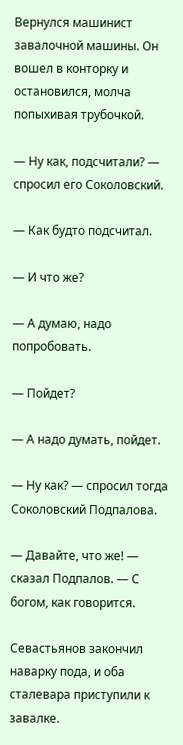Вернулся машинист завалочной машины. Он вошел в конторку и остановился, молча попыхивая трубочкой.

— Ну как, подсчитали? — спросил его Соколовский.

— Как будто подсчитал.

— И что же?

— А думаю, надо попробовать.

— Пойдет?

— А надо думать, пойдет.

— Ну как? — спросил тогда Соколовский Подпалова.

— Давайте, что же! — сказал Подпалов. — С богом, как говорится.

Севастьянов закончил наварку пода, и оба сталевара приступили к завалке.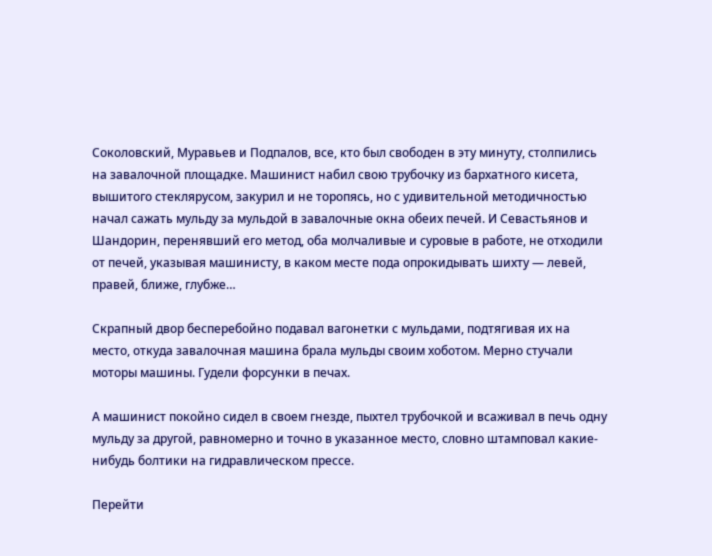Соколовский, Муравьев и Подпалов, все, кто был свободен в эту минуту, столпились на завалочной площадке. Машинист набил свою трубочку из бархатного кисета, вышитого стеклярусом, закурил и не торопясь, но с удивительной методичностью начал сажать мульду за мульдой в завалочные окна обеих печей. И Севастьянов и Шандорин, перенявший его метод, оба молчаливые и суровые в работе, не отходили от печей, указывая машинисту, в каком месте пода опрокидывать шихту — левей, правей, ближе, глубже…

Скрапный двор бесперебойно подавал вагонетки с мульдами, подтягивая их на место, откуда завалочная машина брала мульды своим хоботом. Мерно стучали моторы машины. Гудели форсунки в печах.

А машинист покойно сидел в своем гнезде, пыхтел трубочкой и всаживал в печь одну мульду за другой, равномерно и точно в указанное место, словно штамповал какие-нибудь болтики на гидравлическом прессе.

Перейти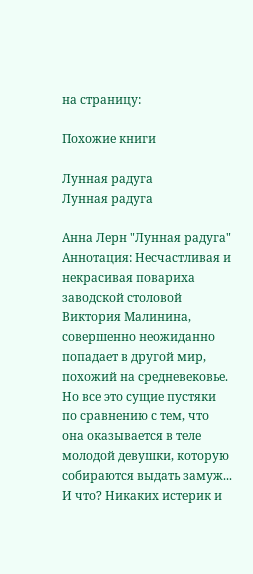на страницу:

Похожие книги

Лунная радуга
Лунная радуга

Анна Лерн "Лунная радуга" Аннотация: Несчастливая и некрасивая повариха заводской столовой Виктория Малинина, совершенно неожиданно попадает в другой мир, похожий на средневековье. Но все это сущие пустяки по сравнению с тем, что она оказывается в теле молодой девушки, которую собираются выдать замуж... И что? Никаких истерик и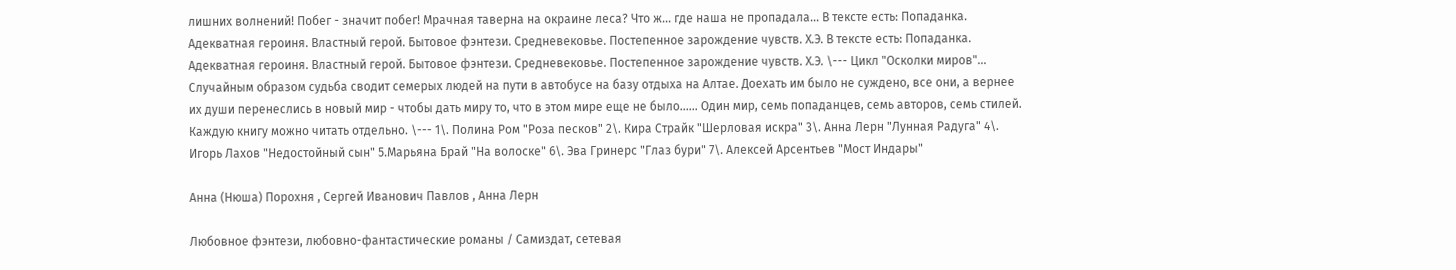лишних волнений! Побег - значит побег! Мрачная таверна на окраине леса? Что ж... где наша не пропадала... В тексте есть: Попаданка. Адекватная героиня. Властный герой. Бытовое фэнтези. Средневековье. Постепенное зарождение чувств. Х.Э. В тексте есть: Попаданка. Адекватная героиня. Властный герой. Бытовое фэнтези. Средневековье. Постепенное зарождение чувств. Х.Э. \--- Цикл "Осколки миров"... Случайным образом судьба сводит семерых людей на пути в автобусе на базу отдыха на Алтае. Доехать им было не суждено, все они, а вернее их души перенеслись в новый мир - чтобы дать миру то, что в этом мире еще не было...... Один мир, семь попаданцев, семь авторов, семь стилей. Каждую книгу можно читать отдельно. \--- 1\. Полина Ром "Роза песков" 2\. Кира Страйк "Шерловая искра" 3\. Анна Лерн "Лунная Радуга" 4\. Игорь Лахов "Недостойный сын" 5.Марьяна Брай "На волоске" 6\. Эва Гринерс "Глаз бури" 7\. Алексей Арсентьев "Мост Индары"

Анна (Нюша) Порохня , Сергей Иванович Павлов , Анна Лерн

Любовное фэнтези, любовно-фантастические романы / Самиздат, сетевая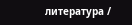литература /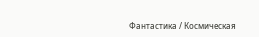Фантастика / Космическая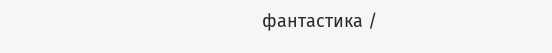фантастика /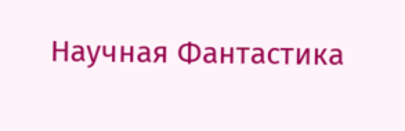Научная Фантастика